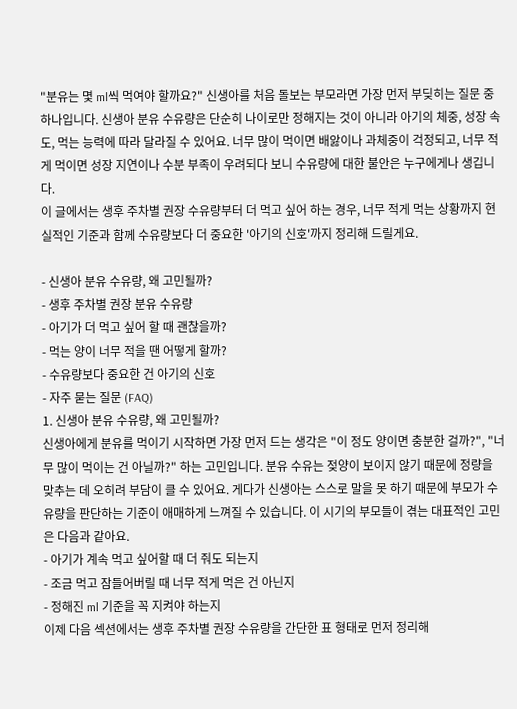"분유는 몇 ml씩 먹여야 할까요?" 신생아를 처음 돌보는 부모라면 가장 먼저 부딪히는 질문 중 하나입니다. 신생아 분유 수유량은 단순히 나이로만 정해지는 것이 아니라 아기의 체중, 성장 속도, 먹는 능력에 따라 달라질 수 있어요. 너무 많이 먹이면 배앓이나 과체중이 걱정되고, 너무 적게 먹이면 성장 지연이나 수분 부족이 우려되다 보니 수유량에 대한 불안은 누구에게나 생깁니다.
이 글에서는 생후 주차별 권장 수유량부터 더 먹고 싶어 하는 경우, 너무 적게 먹는 상황까지 현실적인 기준과 함께 수유량보다 더 중요한 '아기의 신호'까지 정리해 드릴게요.

- 신생아 분유 수유량, 왜 고민될까?
- 생후 주차별 권장 분유 수유량
- 아기가 더 먹고 싶어 할 때 괜찮을까?
- 먹는 양이 너무 적을 땐 어떻게 할까?
- 수유량보다 중요한 건 아기의 신호
- 자주 묻는 질문 (FAQ)
1. 신생아 분유 수유량, 왜 고민될까?
신생아에게 분유를 먹이기 시작하면 가장 먼저 드는 생각은 "이 정도 양이면 충분한 걸까?", "너무 많이 먹이는 건 아닐까?" 하는 고민입니다. 분유 수유는 젖양이 보이지 않기 때문에 정량을 맞추는 데 오히려 부담이 클 수 있어요. 게다가 신생아는 스스로 말을 못 하기 때문에 부모가 수유량을 판단하는 기준이 애매하게 느껴질 수 있습니다. 이 시기의 부모들이 겪는 대표적인 고민은 다음과 같아요.
- 아기가 계속 먹고 싶어할 때 더 줘도 되는지
- 조금 먹고 잠들어버릴 때 너무 적게 먹은 건 아닌지
- 정해진 ml 기준을 꼭 지켜야 하는지
이제 다음 섹션에서는 생후 주차별 권장 수유량을 간단한 표 형태로 먼저 정리해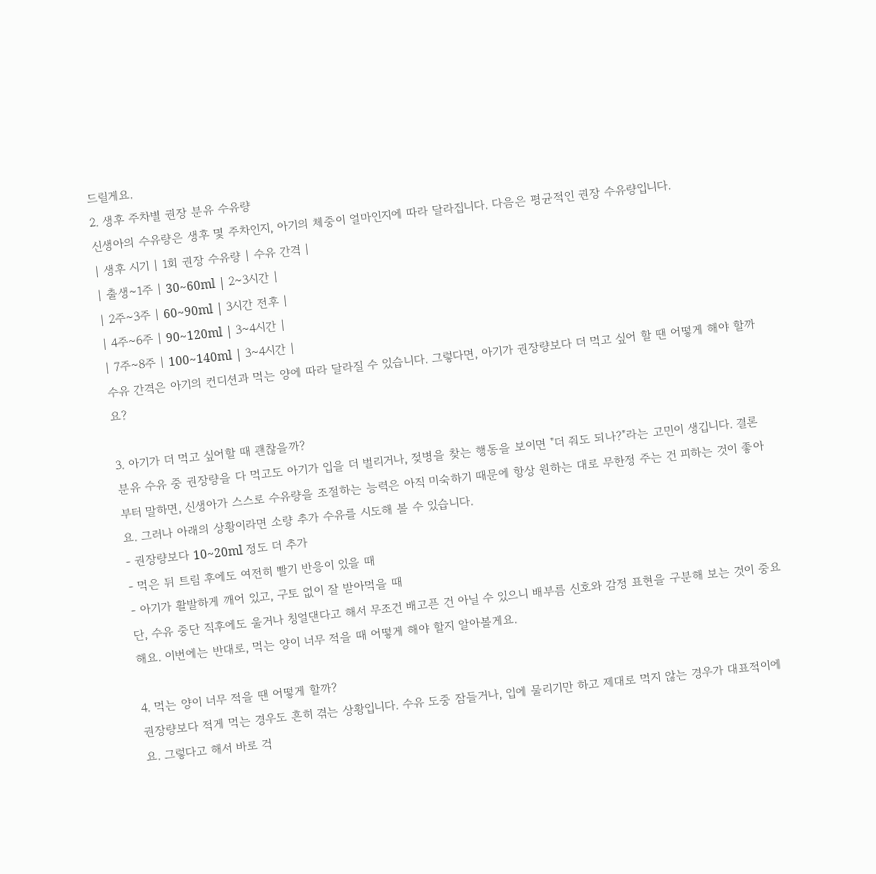드릴게요.
2. 생후 주차별 권장 분유 수유량
신생아의 수유량은 생후 몇 주차인지, 아기의 체중이 얼마인지에 따라 달라집니다. 다음은 평균적인 권장 수유량입니다.
| 생후 시기 | 1회 권장 수유량 | 수유 간격 |
| 출생~1주 | 30~60ml | 2~3시간 |
| 2주~3주 | 60~90ml | 3시간 전후 |
| 4주~6주 | 90~120ml | 3~4시간 |
| 7주~8주 | 100~140ml | 3~4시간 |
수유 간격은 아기의 컨디션과 먹는 양에 따라 달라질 수 있습니다. 그렇다면, 아기가 권장량보다 더 먹고 싶어 할 땐 어떻게 해야 할까요?

3. 아기가 더 먹고 싶어할 때 괜찮을까?
분유 수유 중 권장량을 다 먹고도 아기가 입을 더 벌리거나, 젖병을 찾는 행동을 보이면 "더 줘도 되나?"라는 고민이 생깁니다. 결론부터 말하면, 신생아가 스스로 수유량을 조절하는 능력은 아직 미숙하기 때문에 항상 원하는 대로 무한정 주는 건 피하는 것이 좋아요. 그러나 아래의 상황이라면 소량 추가 수유를 시도해 볼 수 있습니다.
- 권장량보다 10~20ml 정도 더 추가
- 먹은 뒤 트림 후에도 여전히 빨기 반응이 있을 때
- 아기가 활발하게 깨어 있고, 구토 없이 잘 받아먹을 때
단, 수유 중단 직후에도 울거나 칭얼댄다고 해서 무조건 배고픈 건 아닐 수 있으니 배부름 신호와 감정 표현을 구분해 보는 것이 중요해요. 이번에는 반대로, 먹는 양이 너무 적을 때 어떻게 해야 할지 알아볼게요.

4. 먹는 양이 너무 적을 땐 어떻게 할까?
권장량보다 적게 먹는 경우도 흔히 겪는 상황입니다. 수유 도중 잠들거나, 입에 물리기만 하고 제대로 먹지 않는 경우가 대표적이에요. 그렇다고 해서 바로 걱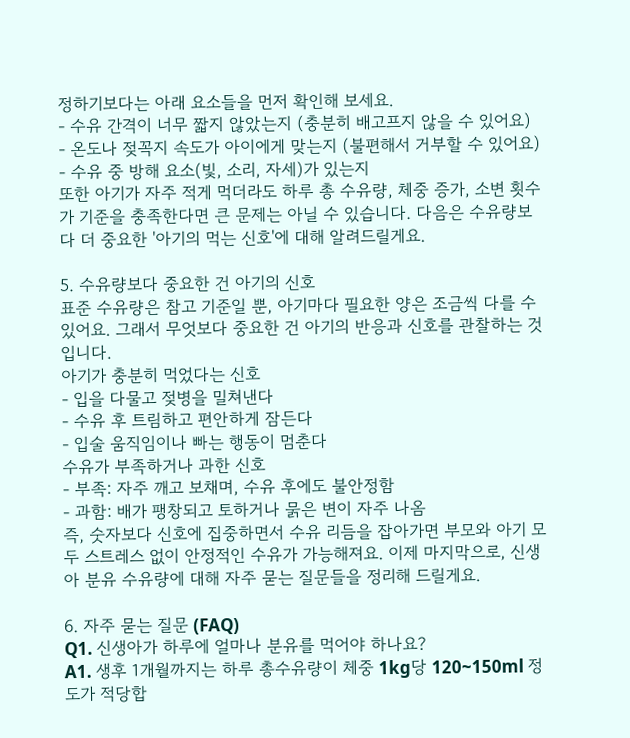정하기보다는 아래 요소들을 먼저 확인해 보세요.
- 수유 간격이 너무 짧지 않았는지 (충분히 배고프지 않을 수 있어요)
- 온도나 젖꼭지 속도가 아이에게 맞는지 (불편해서 거부할 수 있어요)
- 수유 중 방해 요소(빛, 소리, 자세)가 있는지
또한 아기가 자주 적게 먹더라도 하루 총 수유량, 체중 증가, 소변 횟수가 기준을 충족한다면 큰 문제는 아닐 수 있습니다. 다음은 수유량보다 더 중요한 '아기의 먹는 신호'에 대해 알려드릴게요.

5. 수유량보다 중요한 건 아기의 신호
표준 수유량은 참고 기준일 뿐, 아기마다 필요한 양은 조금씩 다를 수 있어요. 그래서 무엇보다 중요한 건 아기의 반응과 신호를 관찰하는 것입니다.
아기가 충분히 먹었다는 신호
- 입을 다물고 젖병을 밀쳐낸다
- 수유 후 트림하고 편안하게 잠든다
- 입술 움직임이나 빠는 행동이 멈춘다
수유가 부족하거나 과한 신호
- 부족: 자주 깨고 보채며, 수유 후에도 불안정함
- 과함: 배가 팽창되고 토하거나 묽은 변이 자주 나옴
즉, 숫자보다 신호에 집중하면서 수유 리듬을 잡아가면 부모와 아기 모두 스트레스 없이 안정적인 수유가 가능해져요. 이제 마지막으로, 신생아 분유 수유량에 대해 자주 묻는 질문들을 정리해 드릴게요.

6. 자주 묻는 질문 (FAQ)
Q1. 신생아가 하루에 얼마나 분유를 먹어야 하나요?
A1. 생후 1개월까지는 하루 총수유량이 체중 1kg당 120~150ml 정도가 적당합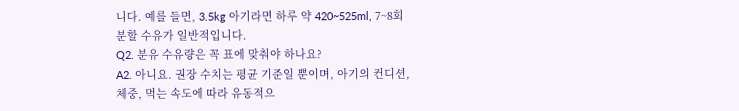니다. 예를 들면, 3.5kg 아기라면 하루 약 420~525ml, 7~8회 분할 수유가 일반적입니다.
Q2. 분유 수유량은 꼭 표에 맞춰야 하나요?
A2. 아니요. 권장 수치는 평균 기준일 뿐이며, 아기의 컨디션, 체중, 먹는 속도에 따라 유동적으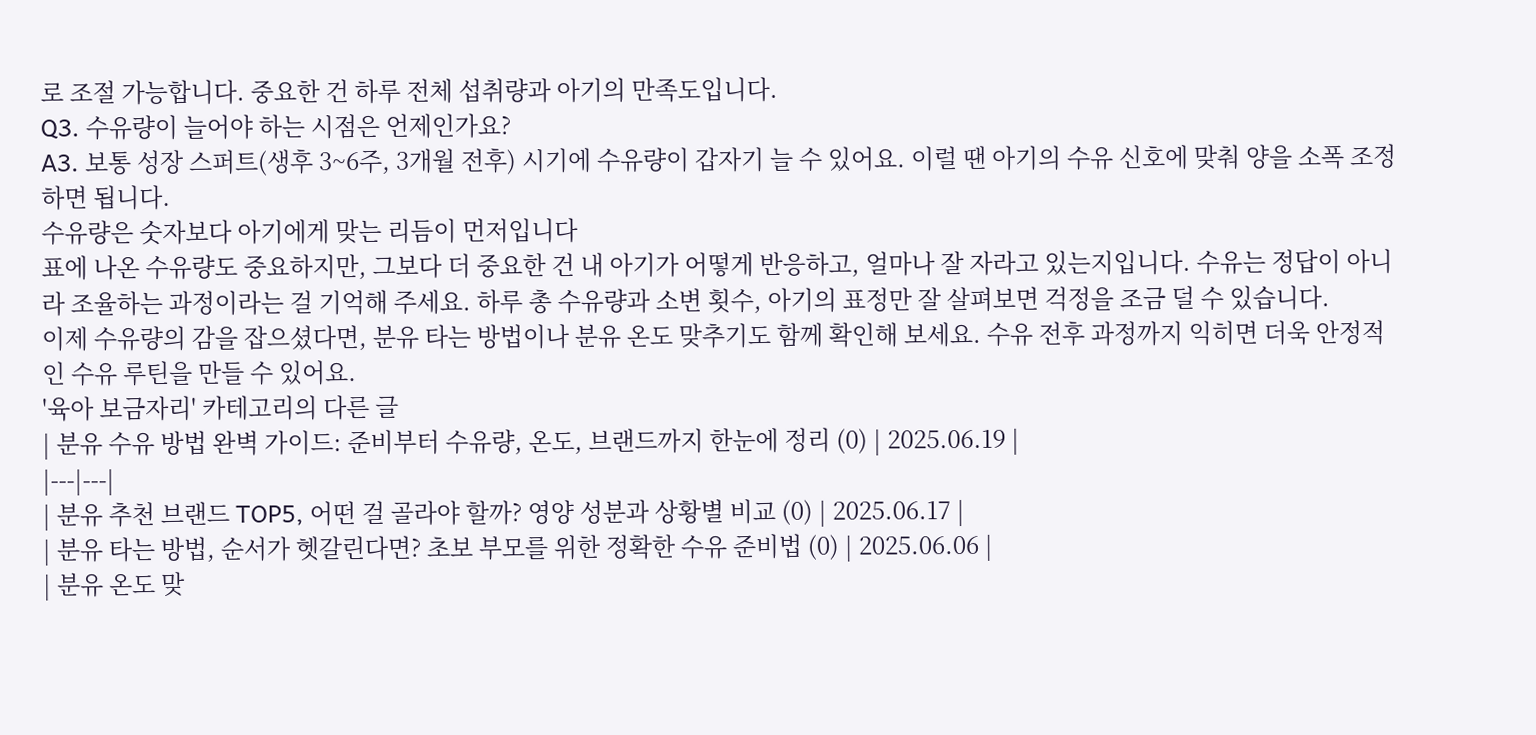로 조절 가능합니다. 중요한 건 하루 전체 섭취량과 아기의 만족도입니다.
Q3. 수유량이 늘어야 하는 시점은 언제인가요?
A3. 보통 성장 스퍼트(생후 3~6주, 3개월 전후) 시기에 수유량이 갑자기 늘 수 있어요. 이럴 땐 아기의 수유 신호에 맞춰 양을 소폭 조정하면 됩니다.
수유량은 숫자보다 아기에게 맞는 리듬이 먼저입니다
표에 나온 수유량도 중요하지만, 그보다 더 중요한 건 내 아기가 어떻게 반응하고, 얼마나 잘 자라고 있는지입니다. 수유는 정답이 아니라 조율하는 과정이라는 걸 기억해 주세요. 하루 총 수유량과 소변 횟수, 아기의 표정만 잘 살펴보면 걱정을 조금 덜 수 있습니다.
이제 수유량의 감을 잡으셨다면, 분유 타는 방법이나 분유 온도 맞추기도 함께 확인해 보세요. 수유 전후 과정까지 익히면 더욱 안정적인 수유 루틴을 만들 수 있어요.
'육아 보금자리' 카테고리의 다른 글
| 분유 수유 방법 완벽 가이드: 준비부터 수유량, 온도, 브랜드까지 한눈에 정리 (0) | 2025.06.19 |
|---|---|
| 분유 추천 브랜드 TOP5, 어떤 걸 골라야 할까? 영양 성분과 상황별 비교 (0) | 2025.06.17 |
| 분유 타는 방법, 순서가 헷갈린다면? 초보 부모를 위한 정확한 수유 준비법 (0) | 2025.06.06 |
| 분유 온도 맞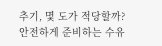추기, 몇 도가 적당할까? 안전하게 준비하는 수유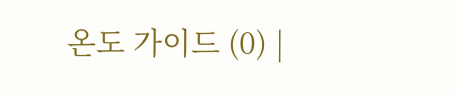온도 가이드 (0) |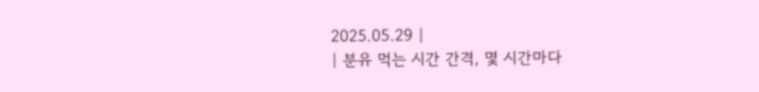2025.05.29 |
| 분유 먹는 시간 간격, 몇 시간마다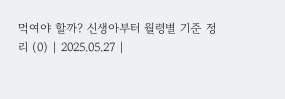먹여야 할까? 신생아부터 월령별 기준 정리 (0) | 2025.05.27 |